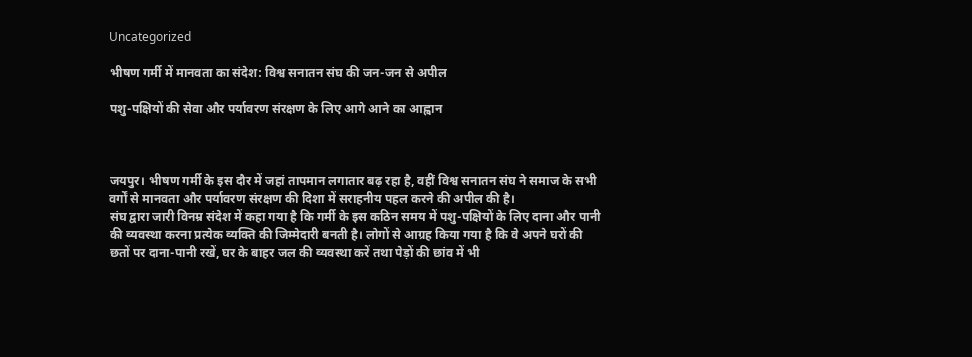Uncategorized

भीषण गर्मी में मानवता का संदेश: विश्व सनातन संघ की जन-जन से अपील

पशु-पक्षियों की सेवा और पर्यावरण संरक्षण के लिए आगे आने का आह्वान



जयपुर। भीषण गर्मी के इस दौर में जहां तापमान लगातार बढ़ रहा है, वहीं विश्व सनातन संघ ने समाज के सभी वर्गों से मानवता और पर्यावरण संरक्षण की दिशा में सराहनीय पहल करने की अपील की है।
संघ द्वारा जारी विनम्र संदेश में कहा गया है कि गर्मी के इस कठिन समय में पशु-पक्षियों के लिए दाना और पानी की व्यवस्था करना प्रत्येक व्यक्ति की जिम्मेदारी बनती है। लोगों से आग्रह किया गया है कि वे अपने घरों की छतों पर दाना-पानी रखें, घर के बाहर जल की व्यवस्था करें तथा पेड़ों की छांव में भी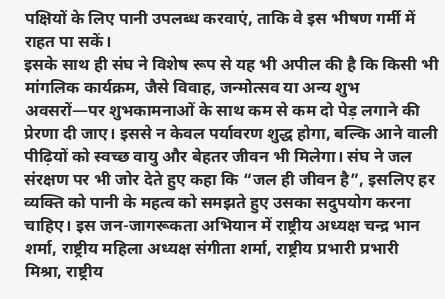पक्षियों के लिए पानी उपलब्ध करवाएं, ताकि वे इस भीषण गर्मी में राहत पा सकें।
इसके साथ ही संघ ने विशेष रूप से यह भी अपील की है कि किसी भी मांगलिक कार्यक्रम, जैसे विवाह, जन्मोत्सव या अन्य शुभ अवसरों—पर शुभकामनाओं के साथ कम से कम दो पेड़ लगाने की प्रेरणा दी जाए। इससे न केवल पर्यावरण शुद्ध होगा, बल्कि आने वाली पीढ़ियों को स्वच्छ वायु और बेहतर जीवन भी मिलेगा। संघ ने जल संरक्षण पर भी जोर देते हुए कहा कि “जल ही जीवन है”, इसलिए हर व्यक्ति को पानी के महत्व को समझते हुए उसका सदुपयोग करना चाहिए। इस जन-जागरूकता अभियान में राष्ट्रीय अध्यक्ष चन्द्र भान शर्मा, राष्ट्रीय महिला अध्यक्ष संगीता शर्मा, राष्ट्रीय प्रभारी प्रभारी मिश्रा, राष्ट्रीय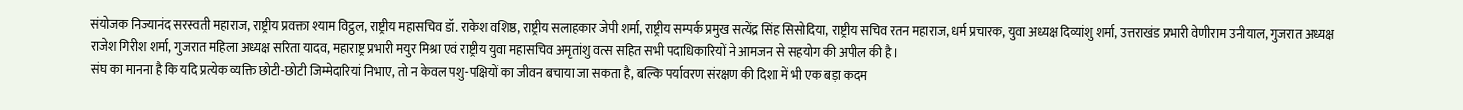संयोजक निज्यानंद सरस्वती महाराज, राष्ट्रीय प्रवक्ता श्याम विट्ठल, राष्ट्रीय महासचिव डॉ. राकेश वशिष्ठ, राष्ट्रीय सलाहकार जेपी शर्मा, राष्ट्रीय सम्पर्क प्रमुख सत्येंद्र सिंह सिसोदिया, राष्ट्रीय सचिव रतन महाराज, धर्म प्रचारक, युवा अध्यक्ष दिव्यांशु शर्मा, उत्तराखंड प्रभारी वेणीराम उनीयाल, गुजरात अध्यक्ष राजेश गिरीश शर्मा, गुजरात महिला अध्यक्ष सरिता यादव, महाराष्ट्र प्रभारी मयुर मिश्रा एवं राष्ट्रीय युवा महासचिव अमृतांशु वत्स सहित सभी पदाधिकारियों ने आमजन से सहयोग की अपील की है।
संघ का मानना है कि यदि प्रत्येक व्यक्ति छोटी-छोटी जिम्मेदारियां निभाए, तो न केवल पशु-पक्षियों का जीवन बचाया जा सकता है, बल्कि पर्यावरण संरक्षण की दिशा में भी एक बड़ा कदम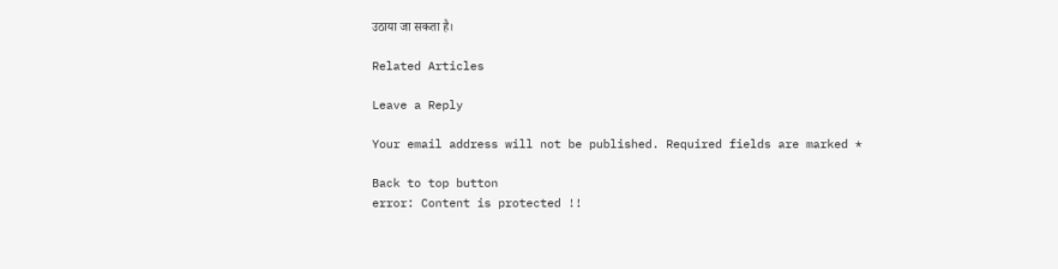उठाया जा सकता है।

Related Articles

Leave a Reply

Your email address will not be published. Required fields are marked *

Back to top button
error: Content is protected !!